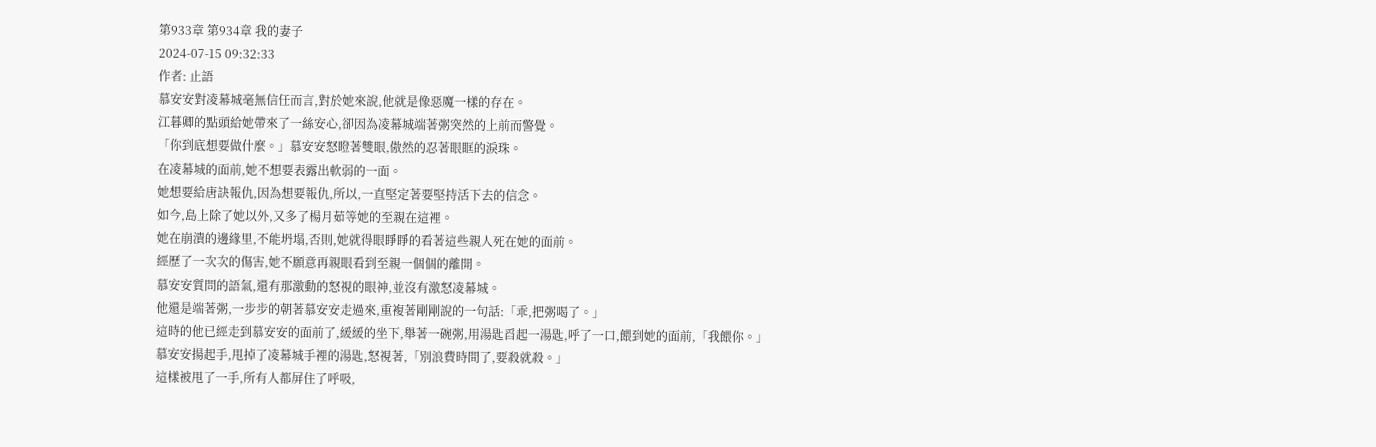第933章 第934章 我的妻子
2024-07-15 09:32:33
作者: 止語
慕安安對凌幕城毫無信任而言,對於她來說,他就是像惡魔一樣的存在。
江暮卿的點頭給她帶來了一絲安心,卻因為凌幕城端著粥突然的上前而警覺。
「你到底想要做什麼。」慕安安怒瞪著雙眼,傲然的忍著眼眶的淚珠。
在凌幕城的面前,她不想要表露出軟弱的一面。
她想要給唐訣報仇,因為想要報仇,所以,一直堅定著要堅持活下去的信念。
如今,島上除了她以外,又多了楊月茹等她的至親在這裡。
她在崩潰的邊緣里,不能坍塌,否則,她就得眼睜睜的看著這些親人死在她的面前。
經歷了一次次的傷害,她不願意再親眼看到至親一個個的離開。
慕安安質問的語氣,還有那激動的怒視的眼神,並沒有激怒凌幕城。
他還是端著粥,一步步的朝著慕安安走過來,重複著剛剛說的一句話:「乖,把粥喝了。」
這時的他已經走到慕安安的面前了,緩緩的坐下,舉著一碗粥,用湯匙舀起一湯匙,呼了一口,餵到她的面前,「我餵你。」
慕安安揚起手,甩掉了凌幕城手裡的湯匙,怒視著,「別浪費時間了,要殺就殺。」
這樣被甩了一手,所有人都屏住了呼吸,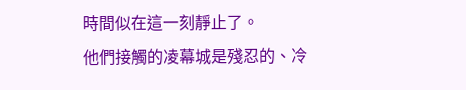時間似在這一刻靜止了。
他們接觸的凌幕城是殘忍的、冷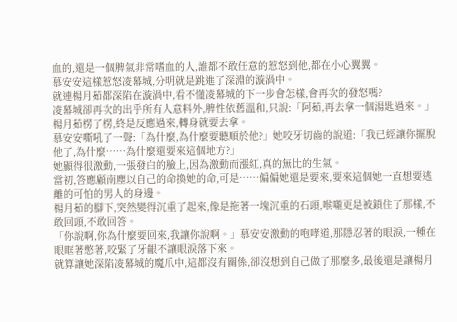血的,還是一個脾氣非常嗜血的人,誰都不敢任意的惹怒到他,都在小心翼翼。
慕安安這樣惹怒凌幕城,分明就是跳進了深淵的漩渦中。
就連楊月茹都深陷在漩渦中,看不懂凌幕城的下一步會怎樣,會再次的發怒嗎?
凌幕城卻再次的出乎所有人意料外,脾性依舊溫和,只說:「阿茹,再去拿一個湯匙過來。」
楊月茹楞了楞,終是反應過來,轉身就要去拿。
慕安安嘶吼了一聲:「為什麼,為什麼要聽順於他?」她咬牙切齒的說道:「我已經讓你擺脫他了,為什麼……為什麼還要來這個地方?」
她顯得很激動,一張發白的臉上,因為激動而漲紅,真的無比的生氣。
當初,答應顧南塵以自己的命換她的命,可是……偏偏她還是要來,要來這個她一直想要逃離的可怕的男人的身邊。
楊月茹的腳下,突然變得沉重了起來,像是拖著一塊沉重的石頭,喉嚨更是被鎖住了那樣,不敢回頭,不敢回答。
「你說啊,你為什麼要回來,我讓你說啊。」慕安安激動的咆哮道,那隱忍著的眼淚,一種在眼眶著憋著,咬緊了牙齦不讓眼淚落下來。
就算讓她深陷凌幕城的魔爪中,這都沒有關係,卻沒想到自己做了那麼多,最後還是讓楊月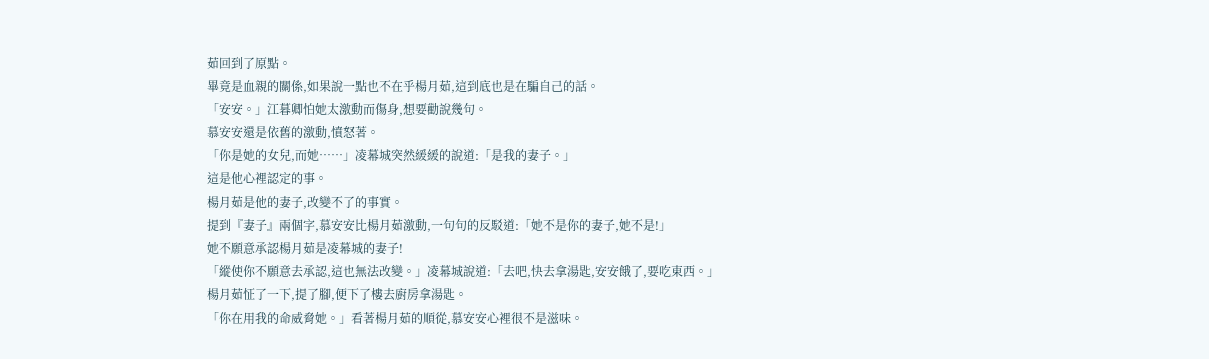茹回到了原點。
畢竟是血親的關係,如果說一點也不在乎楊月茹,這到底也是在騙自己的話。
「安安。」江暮卿怕她太激動而傷身,想要勸說幾句。
慕安安還是依舊的激動,憤怒著。
「你是她的女兒,而她……」凌幕城突然緩緩的說道:「是我的妻子。」
這是他心裡認定的事。
楊月茹是他的妻子,改變不了的事實。
提到『妻子』兩個字,慕安安比楊月茹激動,一句句的反駁道:「她不是你的妻子,她不是!」
她不願意承認楊月茹是凌幕城的妻子!
「縱使你不願意去承認,這也無法改變。」凌幕城說道:「去吧,快去拿湯匙,安安餓了,要吃東西。」
楊月茹怔了一下,提了腳,便下了樓去廚房拿湯匙。
「你在用我的命威脅她。」看著楊月茹的順從,慕安安心裡很不是滋味。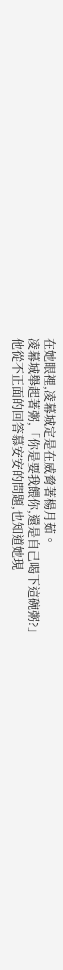在她眼裡,凌幕城定是在威脅著楊月茹。
凌幕城舉起著粥,「你是要我餵你,還是自己喝下這碗粥?」
他從不正面的回答慕安安的問題,也知道她現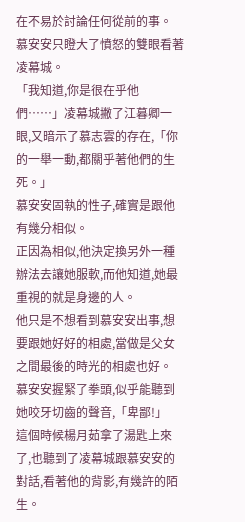在不易於討論任何從前的事。
慕安安只瞪大了憤怒的雙眼看著凌幕城。
「我知道,你是很在乎他們……」凌幕城撇了江暮卿一眼,又暗示了慕志雲的存在,「你的一舉一動,都關乎著他們的生死。」
慕安安固執的性子,確實是跟他有幾分相似。
正因為相似,他決定換另外一種辦法去讓她服軟,而他知道,她最重視的就是身邊的人。
他只是不想看到慕安安出事,想要跟她好好的相處,當做是父女之間最後的時光的相處也好。
慕安安握緊了拳頭,似乎能聽到她咬牙切齒的聲音,「卑鄙!」
這個時候楊月茹拿了湯匙上來了,也聽到了凌幕城跟慕安安的對話,看著他的背影,有幾許的陌生。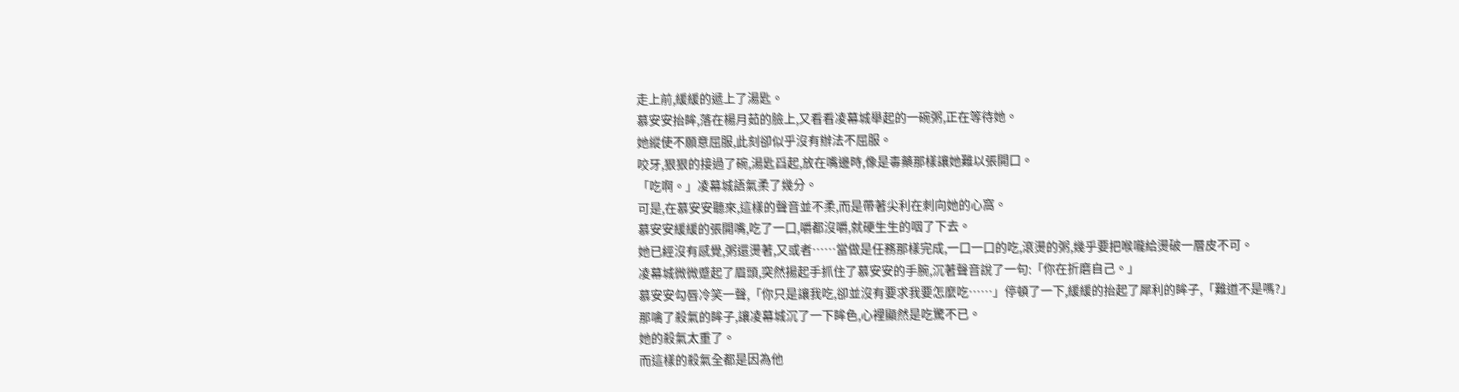走上前,緩緩的遞上了湯匙。
慕安安抬眸,落在楊月茹的臉上,又看看凌幕城舉起的一碗粥,正在等待她。
她縱使不願意屈服,此刻卻似乎沒有辦法不屈服。
咬牙,狠狠的接過了碗,湯匙舀起,放在嘴邊時,像是毒藥那樣讓她難以張開口。
「吃啊。」凌幕城語氣柔了幾分。
可是,在慕安安聽來,這樣的聲音並不柔,而是帶著尖利在刺向她的心窩。
慕安安緩緩的張開嘴,吃了一口,嚼都沒嚼,就硬生生的咽了下去。
她已經沒有感覺,粥還燙著,又或者……當做是任務那樣完成,一口一口的吃,滾燙的粥,幾乎要把喉嚨給燙破一層皮不可。
凌幕城微微蹙起了眉頭,突然揚起手抓住了慕安安的手腕,沉著聲音說了一句:「你在折磨自己。」
慕安安勾唇冷笑一聲,「你只是讓我吃,卻並沒有要求我要怎麼吃……」停頓了一下,緩緩的抬起了犀利的眸子,「難道不是嗎?」
那噙了殺氣的眸子,讓凌幕城沉了一下眸色,心裡顯然是吃驚不已。
她的殺氣太重了。
而這樣的殺氣全都是因為他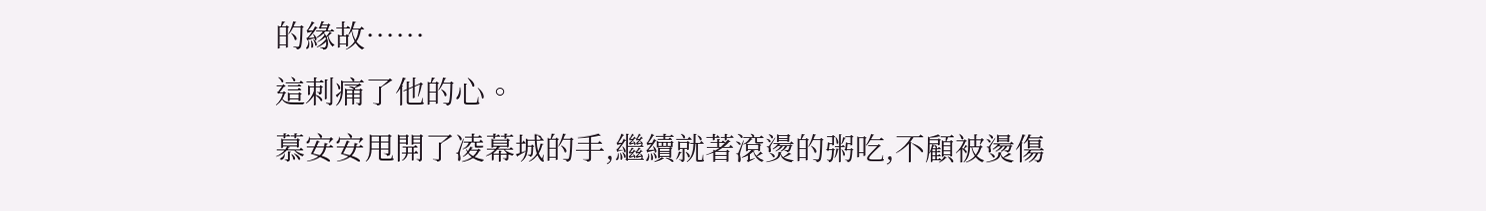的緣故……
這刺痛了他的心。
慕安安甩開了凌幕城的手,繼續就著滾燙的粥吃,不顧被燙傷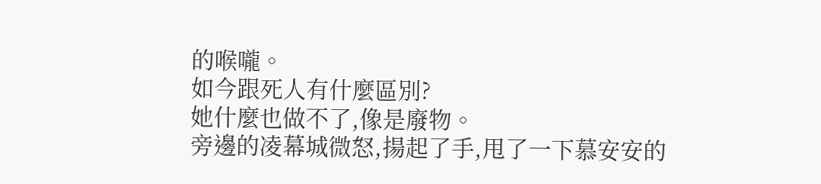的喉嚨。
如今跟死人有什麼區別?
她什麼也做不了,像是廢物。
旁邊的凌幕城微怒,揚起了手,甩了一下慕安安的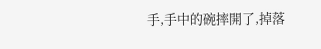手,手中的碗摔開了,掉落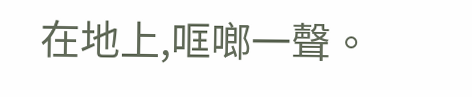在地上,哐啷一聲。